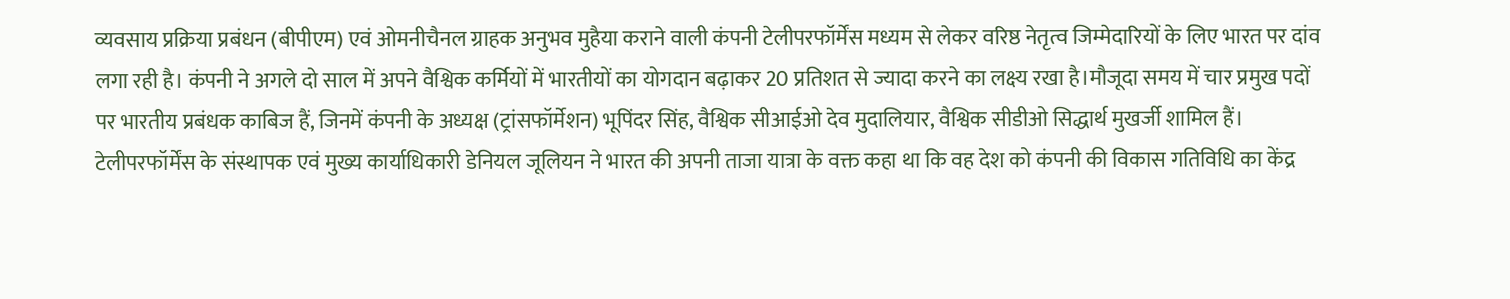व्यवसाय प्रक्रिया प्रबंधन (बीपीएम) एवं ओमनीचैनल ग्राहक अनुभव मुहैया कराने वाली कंपनी टेलीपरफॉर्मेंस मध्यम से लेकर वरिष्ठ नेतृत्व जिम्मेदारियों के लिए भारत पर दांव लगा रही है। कंपनी ने अगले दो साल में अपने वैश्विक कर्मियों में भारतीयों का योगदान बढ़ाकर 20 प्रतिशत से ज्यादा करने का लक्ष्य रखा है।मौजूदा समय में चार प्रमुख पदों पर भारतीय प्रबंधक काबिज हैं, जिनमें कंपनी के अध्यक्ष (ट्रांसफॉर्मेशन) भूपिंदर सिंह, वैश्विक सीआईओ देव मुदालियार, वैश्विक सीडीओ सिद्धार्थ मुखर्जी शामिल हैं।
टेलीपरफॉर्मेंस के संस्थापक एवं मुख्य कार्याधिकारी डेनियल जूलियन ने भारत की अपनी ताजा यात्रा के वक्त कहा था कि वह देश को कंपनी की विकास गतिविधि का केंद्र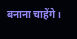बनाना चाहेंगे।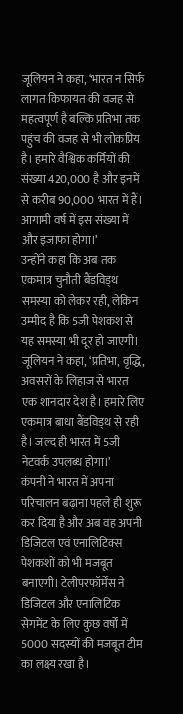जूलियन ने कहा, ‘भारत न सिर्फ लागत किफायत की वजह से महत्वपूर्ण है बल्कि प्रतिभा तक पहुंच की वजह से भी लोकप्रिय है। हमारे वैश्विक कर्मियों की संख्या 420,000 है और इनमें से करीब 90,000 भारत में हैं। आगामी वर्ष में इस संख्या में और इजाफा होगा।’
उन्होंने कहा कि अब तक एकमात्र चुनौती बैंडविड्थ समस्या को लेकर रही, लेकिन उम्मीद है कि 5जी पेशकश से यह समस्या भी दूर हो जाएगी।
जूलियन ने कहा, ‘प्रतिभा, वृद्धि, अवसरों के लिहाज से भारत एक शानदार देश है। हमारे लिए एकमात्र बाधा बैंडविड्थ से रही है। जल्द ही भारत में 5जी नेटवर्क उपलब्ध होगा।’
कंपनी ने भारत में अपना परिचालन बढ़ाना पहले ही शुरू कर दिया है और अब वह अपनी डिजिटल एवं एनालिटिक्स पेशकशों को भी मजबूत बनाएगी। टेलीपरफॉर्मेंस ने डिजिटल और एनालिटिक सेगमेंट के लिए कुछ वर्षों में 5000 सदस्यों की मजबूत टीम का लक्ष्य रखा है।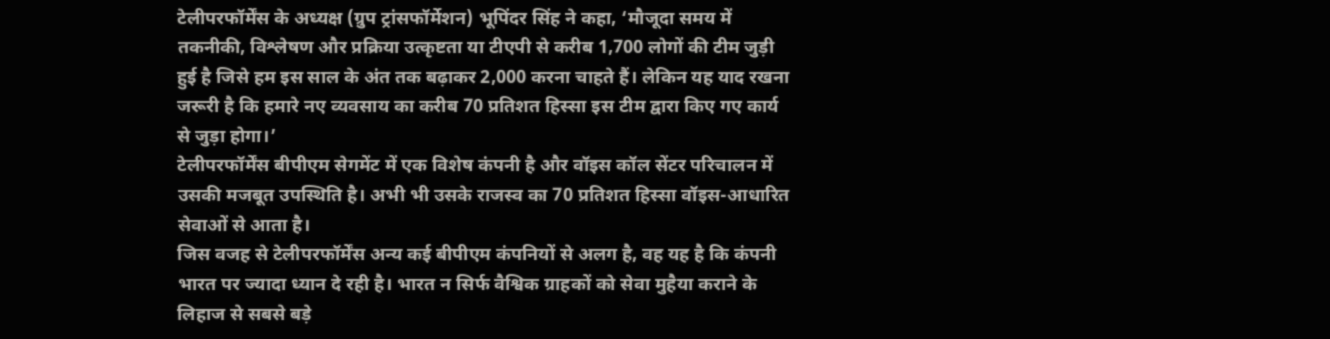टेलीपरफॉर्मेंस के अध्यक्ष (ग्रुप ट्रांसफॉर्मेशन) भूपिंदर सिंह ने कहा, ‘मौजूदा समय में तकनीकी, विश्लेषण और प्रक्रिया उत्कृष्टता या टीएपी से करीब 1,700 लोगों की टीम जुड़ी हुई है जिसे हम इस साल के अंत तक बढ़ाकर 2,000 करना चाहते हैं। लेकिन यह याद रखना जरूरी है कि हमारे नए व्यवसाय का करीब 70 प्रतिशत हिस्सा इस टीम द्वारा किए गए कार्य से जुड़ा होगा।’
टेलीपरफॉर्मेंस बीपीएम सेगमेंट में एक विशेष कंपनी है और वॉइस कॉल सेंटर परिचालन में उसकी मजबूत उपस्थिति है। अभी भी उसके राजस्व का 70 प्रतिशत हिस्सा वॉइस-आधारित सेवाओं से आता है।
जिस वजह से टेलीपरफॉर्मेंस अन्य कई बीपीएम कंपनियों से अलग है, वह यह है कि कंपनी भारत पर ज्यादा ध्यान दे रही है। भारत न सिर्फ वैश्विक ग्राहकों को सेवा मुहैया कराने के लिहाज से सबसे बड़े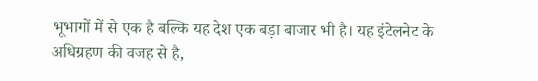भूभागों में से एक है बल्कि यह देश एक बड़ा बाजार भी है। यह इंटेलनेट के अधिग्रहण की वजह से है,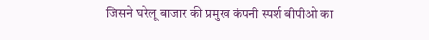जिसने घरेलू बाजार की प्रमुख कंपनी स्पर्श बीपीओ का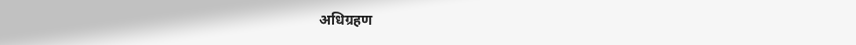अधिग्रहण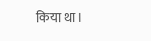किया था।